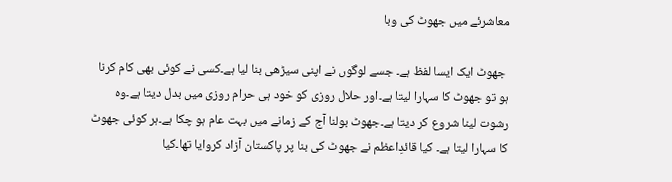معاشرئے میں جھوٹ کی وبا

 جھوٹ ایک ایسا لفظ ہے۔ جسے لوگوں نے اپنی سیڑھی بنا لیا ہے۔کسی نے کوئی بھی کام کرنا ہو تو جھوٹ کا سہارا لیتا ہے۔اور حلال روزی کو خود ہی حرام روزی میں بدل دیتا ہے۔وہ رشوت لینا شروع کر دیتا ہے۔جھوٹ بولنا آج کے زمانے میں بہت عام ہو چکا ہے۔ہر کوئی جھوٹ کا سہارا لیتا ہے۔ کیا قائدِاعظم نے جھوٹ کی بنا پر پاکستان آزاد کروایا تھا۔کیا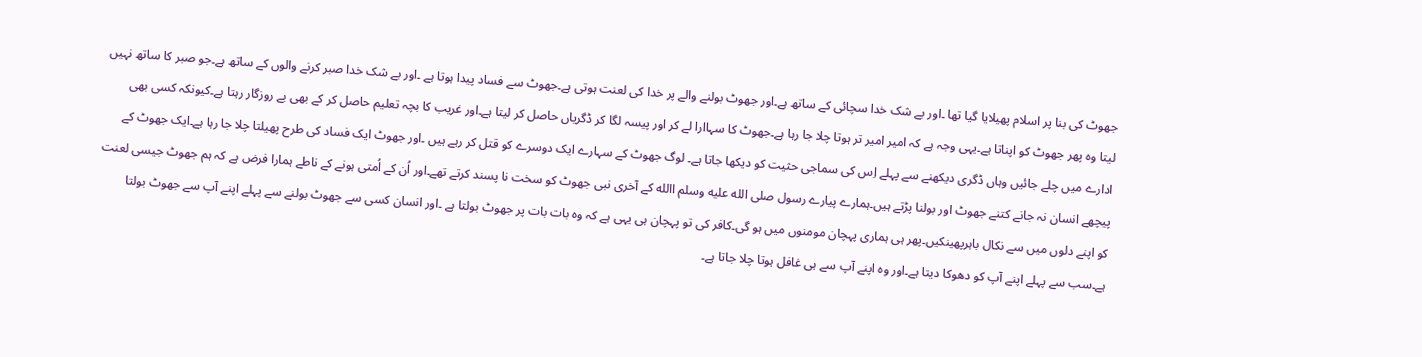جھوٹ کی بنا پر اسلام پھیلایا گیا تھا ۔اور بے شک خدا سچائی کے ساتھ ہے۔اور جھوٹ بولنے والے پر خدا کی لعنت ہوتی ہے۔جھوٹ سے فساد پیدا ہوتا ہے ۔اور بے شک خدا صبر کرنے والوں کے ساتھ ہے۔جو صبر کا ساتھ نہیں لیتا وہ پھر جھوٹ کو اپناتا ہے۔یہی وجہ ہے کہ امیر امیر تر ہوتا چلا جا رہا ہے۔جھوٹ کا سہاارا لے کر اور پیسہ لگا کر ڈگریاں حاصل کر لیتا ہے۔اور غریب کا بچہ تعلیم حاصل کر کے بھی بے روزگار رہتا ہے۔کیونکہ کسی بھی ادارے میں چلے جائیں وہاں ڈگری دیکھنے سے پہلے اِس کی سماجی حثیت کو دیکھا جاتا ہے۔ لوگ جھوٹ کے سہارے ایک دوسرے کو قتل کر رہے ہیں ۔اور جھوٹ ایک فساد کی طرح پھیلتا چلا جا رہا ہے۔ایک جھوٹ کے پیچھے انسان نہ جانے کتنے جھوٹ اور بولنا پڑتے ہیں۔ہمارے پیارے رسول صلى الله عليه وسلم االله کے آخری نبی جھوٹ کو سخت نا پسند کرتے تھے۔اور اُن کے اُمتی ہونے کے ناطے ہمارا فرض ہے کہ ہم جھوٹ جیسی لعنت کو اپنے دلوں میں سے نکال باہرپھینکیں۔پھر ہی ہماری پہچان مومنوں میں ہو گی۔کافر کی تو پہچان ہی یہی ہے کہ وہ بات بات پر جھوٹ بولتا ہے ۔اور انسان کسی سے جھوٹ بولنے سے پہلے اپنے آپ سے جھوٹ بولتا ہے۔سب سے پہلے اپنے آپ کو دھوکا دیتا ہے۔اور وہ اپنے آپ سے ہی غافل ہوتا چلا جاتا ہے۔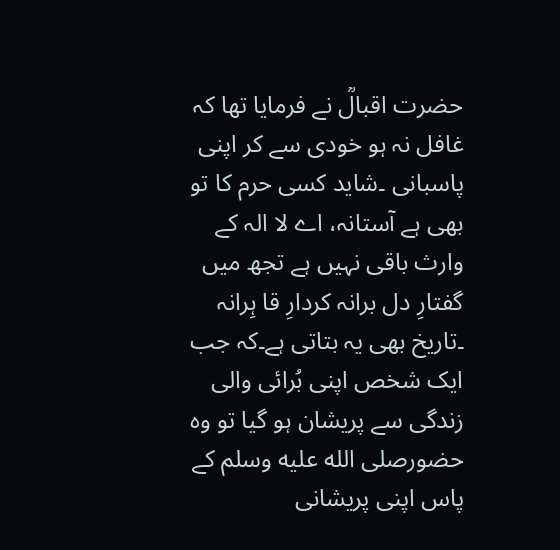حضرت اقبالؒ نے فرمایا تھا کہ غافل نہ ہو خودی سے کر اپنی پاسبانی ۔شاید کسی حرم کا تو بھی ہے آستانہ، اے لا الہ کے وارث باقی نہیں ہے تجھ میں گفتارِ دل برانہ کردارِ قا ہِرانہ ۔تاریخ بھی یہ بتاتی ہے۔کہ جب ایک شخص اپنی بُرائی والی زندگی سے پریشان ہو گیا تو وہ حضورصلى الله عليه وسلم کے پاس اپنی پریشانی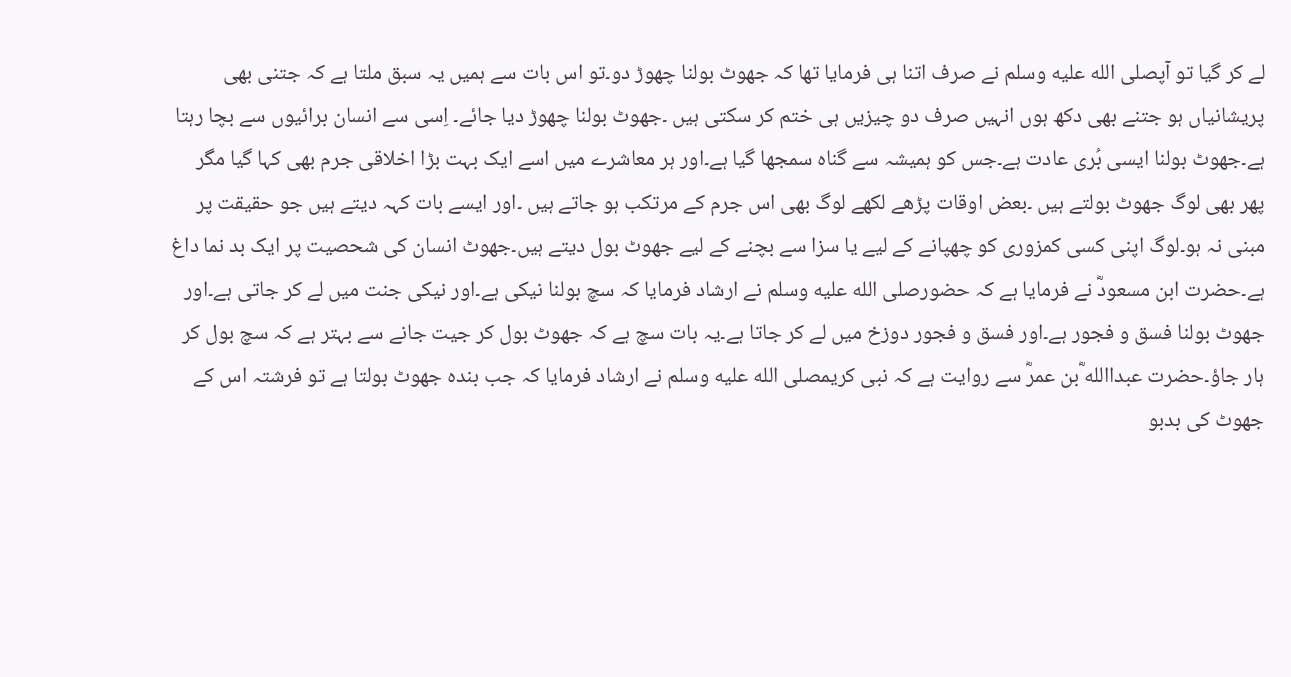لے کر گیا تو آپصلى الله عليه وسلم نے صرف اتنا ہی فرمایا تھا کہ جھوٹ بولنا چھوڑ دو۔تو اس بات سے ہمیں یہ سبق ملتا ہے کہ جتنی بھی پریشانیاں ہو جتنے بھی دکھ ہوں انہیں صرف دو چیزیں ہی ختم کر سکتی ہیں ۔جھوٹ بولنا چھوڑ دیا جائے۔ اِسی سے انسان برائیوں سے بچا رہتا ہے۔جھوٹ بولنا ایسی بُری عادت ہے۔جس کو ہمیشہ سے گناہ سمجھا گیا ہے۔اور ہر معاشرے میں اسے ایک بہت بڑا اخلاقی جرم بھی کہا گیا مگر پھر بھی لوگ جھوٹ بولتے ہیں ۔بعض اوقات پڑھے لکھے لوگ بھی اس جرم کے مرتکب ہو جاتے ہیں ۔اور ایسے بات کہہ دیتے ہیں جو حقیقت پر مبنی نہ ہو۔لوگ اپنی کسی کمزوری کو چھپانے کے لیے یا سزا سے بچنے کے لیے جھوٹ بول دیتے ہیں۔جھوٹ انسان کی شحصیت پر ایک بد نما داغ ہے۔حضرت ابن مسعودؓ نے فرمایا ہے کہ حضورصلى الله عليه وسلم نے ارشاد فرمایا کہ سچ بولنا نیکی ہے۔اور نیکی جنت میں لے کر جاتی ہے۔اور جھوٹ بولنا فسق و فجور ہے۔اور فسق و فجور دوزخ میں لے کر جاتا ہے۔یہ بات سچ ہے کہ جھوٹ بول کر جیت جانے سے بہتر ہے کہ سچ بول کر ہار جاؤ۔حضرت عبداالله ؓبن عمرؓ سے روایت ہے کہ نبی کریمصلى الله عليه وسلم نے ارشاد فرمایا کہ جب بندہ جھوٹ بولتا ہے تو فرشتہ اس کے جھوٹ کی بدبو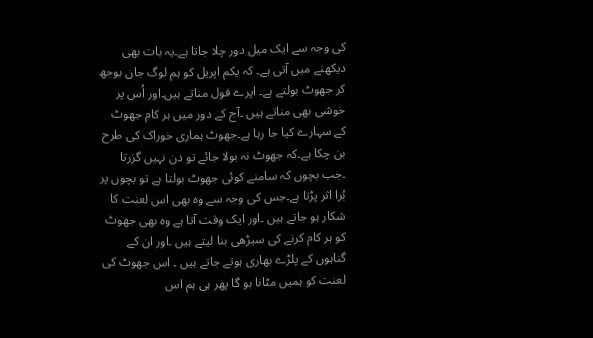کی وجہ سے ایک میل دور چلا جاتا ہے۔یہ بات بھی دیکھنے میں آتی ہے۔ کہ یکم اپریل کو ہم لوگ جان بوجھ کر جھوٹ بولتے ہے۔ اپرے فول مناتے ہیں۔اور اُس پر خوشی بھی مناتے ہیں ۔آج کے دور میں ہر کام جھوٹ کے سہارے کیا جا رہا ہے۔جھوٹ ہماری خوراک کی طرح بن چکا ہے۔کہ جھوٹ نہ بولا جائے تو دن نہیں گزرتا ۔جب بچوں کہ سامنے کوئی جھوٹ بولتا ہے تو بچوں پر بُرا اثر پڑتا ہے۔جس کی وجہ سے وہ بھی اس لعنت کا شکار ہو جاتے ہیں ۔اور ایک وقت آتا ہے وہ بھی جھوٹ کو ہر کام کرنے کی سیڑھی بنا لیتے ہیں ۔اور ان کے گناہوں کے پلڑے بھاری ہوتے جاتے ہیں ۔ اس جھوٹ کی لعنت کو ہمیں مٹانا ہو گا پھر ہی ہم اس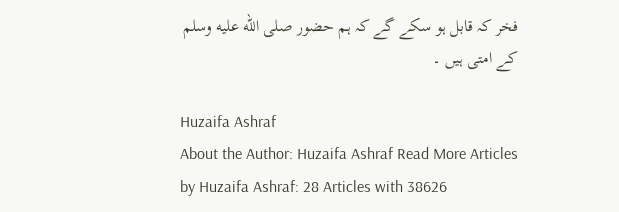فخر کہ قابل ہو سکے گے کہ ہم حضور صلى الله عليه وسلم کے امتی ہیں ۔

Huzaifa Ashraf
About the Author: Huzaifa Ashraf Read More Articles by Huzaifa Ashraf: 28 Articles with 38626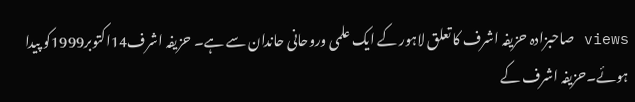views صاحبزادہ حزیفہ اشرف کا تعلق لاہور کے ایک علمی وروحانی حاندان سے ہے۔ حزیفہ اشرف14اکتوبر1999کو پیدا ہوئے۔حزیفہ اشرف کے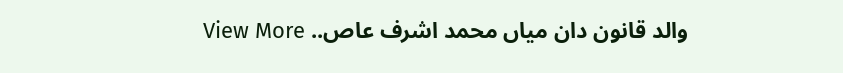والد قانون دان میاں محمد اشرف عاص.. View More